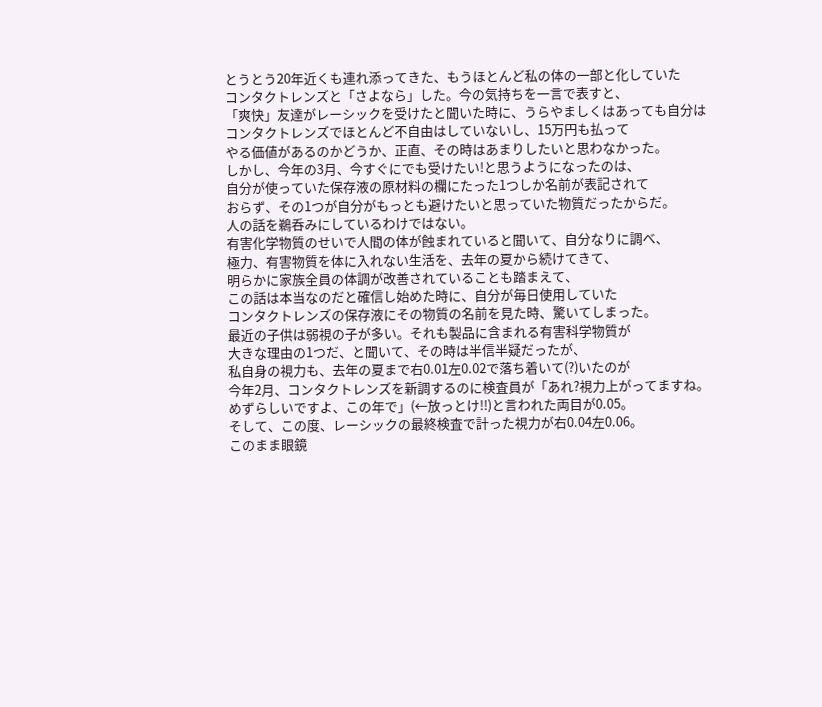とうとう20年近くも連れ添ってきた、もうほとんど私の体の一部と化していた
コンタクトレンズと「さよなら」した。今の気持ちを一言で表すと、
「爽快」友達がレーシックを受けたと聞いた時に、うらやましくはあっても自分は
コンタクトレンズでほとんど不自由はしていないし、15万円も払って
やる価値があるのかどうか、正直、その時はあまりしたいと思わなかった。
しかし、今年の3月、今すぐにでも受けたい!と思うようになったのは、
自分が使っていた保存液の原材料の欄にたった1つしか名前が表記されて
おらず、その1つが自分がもっとも避けたいと思っていた物質だったからだ。
人の話を鵜呑みにしているわけではない。
有害化学物質のせいで人間の体が蝕まれていると聞いて、自分なりに調べ、
極力、有害物質を体に入れない生活を、去年の夏から続けてきて、
明らかに家族全員の体調が改善されていることも踏まえて、
この話は本当なのだと確信し始めた時に、自分が毎日使用していた
コンタクトレンズの保存液にその物質の名前を見た時、驚いてしまった。
最近の子供は弱視の子が多い。それも製品に含まれる有害科学物質が
大きな理由の1つだ、と聞いて、その時は半信半疑だったが、
私自身の視力も、去年の夏まで右0.01左0.02で落ち着いて(?)いたのが
今年2月、コンタクトレンズを新調するのに検査員が「あれ?視力上がってますね。
めずらしいですよ、この年で」(←放っとけ!!)と言われた両目が0.05。
そして、この度、レーシックの最終検査で計った視力が右0.04左0.06。
このまま眼鏡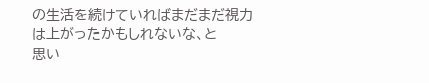の生活を続けていればまだまだ視力は上がったかもしれないな、と
思い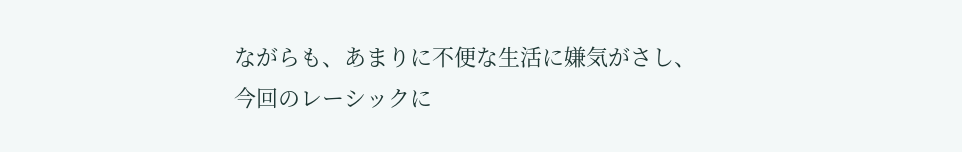ながらも、あまりに不便な生活に嫌気がさし、今回のレーシックに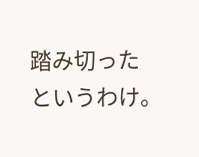踏み切った
というわけ。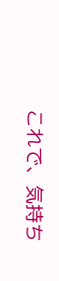これで、気持ち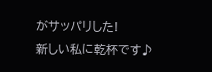がサッパリした!
新しい私に乾杯です♪